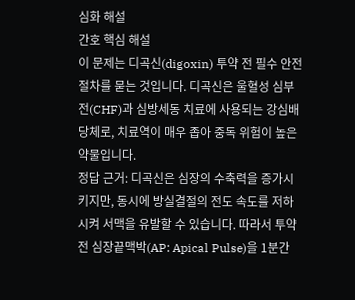심화 해설
간호 핵심 해설
이 문제는 디곡신(digoxin) 투약 전 필수 안전 절차를 묻는 것입니다. 디곡신은 울혈성 심부전(CHF)과 심방세동 치료에 사용되는 강심배당체로, 치료역이 매우 좁아 중독 위험이 높은 약물입니다.
정답 근거: 디곡신은 심장의 수축력을 증가시키지만, 동시에 방실결절의 전도 속도를 저하시켜 서맥을 유발할 수 있습니다. 따라서 투약 전 심장끝맥박(AP: Apical Pulse)을 1분간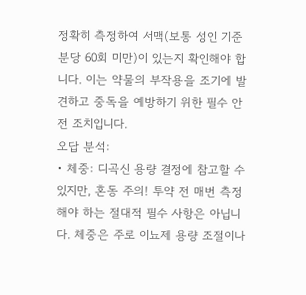정확히 측정하여 서맥(보통 성인 기준 분당 60회 미만)이 있는지 확인해야 합니다. 이는 약물의 부작용을 조기에 발견하고 중독을 예방하기 위한 필수 안전 조치입니다.
오답 분석:
• 체중: 디곡신 용량 결정에 참고할 수 있지만, 혼동 주의! 투약 전 매번 측정해야 하는 절대적 필수 사항은 아닙니다. 체중은 주로 이뇨제 용량 조절이나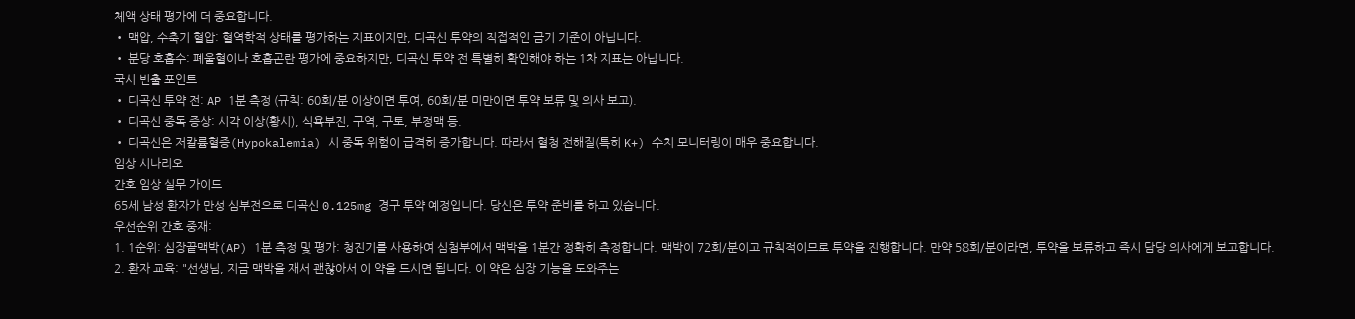체액 상태 평가에 더 중요합니다.
• 맥압, 수축기 혈압: 혈역학적 상태를 평가하는 지표이지만, 디곡신 투약의 직접적인 금기 기준이 아닙니다.
• 분당 호흡수: 폐울혈이나 호흡곤란 평가에 중요하지만, 디곡신 투약 전 특별히 확인해야 하는 1차 지표는 아닙니다.
국시 빈출 포인트
• 디곡신 투약 전: AP 1분 측정 (규칙: 60회/분 이상이면 투여, 60회/분 미만이면 투약 보류 및 의사 보고).
• 디곡신 중독 증상: 시각 이상(황시), 식욕부진, 구역, 구토, 부정맥 등.
• 디곡신은 저칼륨혈증(Hypokalemia) 시 중독 위험이 급격히 증가합니다. 따라서 혈청 전해질(특히 K+) 수치 모니터링이 매우 중요합니다.
임상 시나리오
간호 임상 실무 가이드
65세 남성 환자가 만성 심부전으로 디곡신 0.125mg 경구 투약 예정입니다. 당신은 투약 준비를 하고 있습니다.
우선순위 간호 중재:
1. 1순위: 심장끝맥박(AP) 1분 측정 및 평가: 청진기를 사용하여 심첨부에서 맥박을 1분간 정확히 측정합니다. 맥박이 72회/분이고 규칙적이므로 투약을 진행합니다. 만약 58회/분이라면, 투약을 보류하고 즉시 담당 의사에게 보고합니다.
2. 환자 교육: "선생님, 지금 맥박을 재서 괜찮아서 이 약을 드시면 됩니다. 이 약은 심장 기능을 도와주는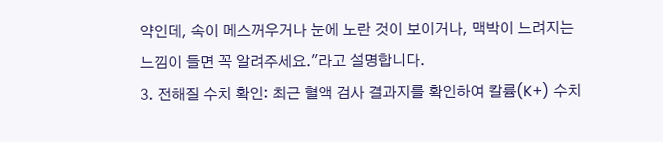약인데, 속이 메스꺼우거나 눈에 노란 것이 보이거나, 맥박이 느려지는 느낌이 들면 꼭 알려주세요."라고 설명합니다.
3. 전해질 수치 확인: 최근 혈액 검사 결과지를 확인하여 칼륨(K+) 수치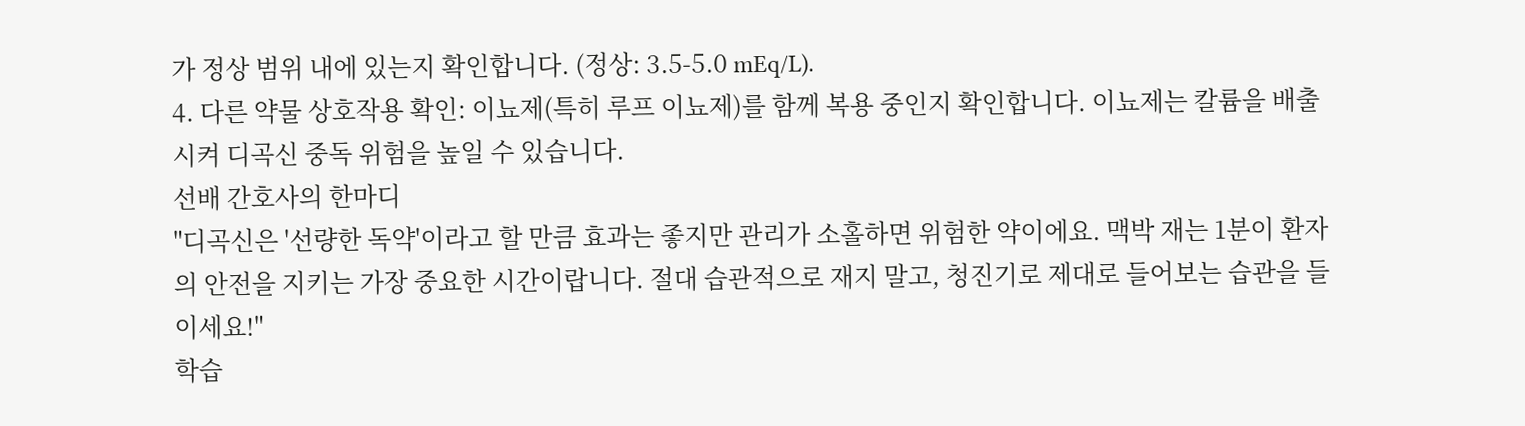가 정상 범위 내에 있는지 확인합니다. (정상: 3.5-5.0 mEq/L).
4. 다른 약물 상호작용 확인: 이뇨제(특히 루프 이뇨제)를 함께 복용 중인지 확인합니다. 이뇨제는 칼륨을 배출시켜 디곡신 중독 위험을 높일 수 있습니다.
선배 간호사의 한마디
"디곡신은 '선량한 독약'이라고 할 만큼 효과는 좋지만 관리가 소홀하면 위험한 약이에요. 맥박 재는 1분이 환자의 안전을 지키는 가장 중요한 시간이랍니다. 절대 습관적으로 재지 말고, 청진기로 제대로 들어보는 습관을 들이세요!"
학습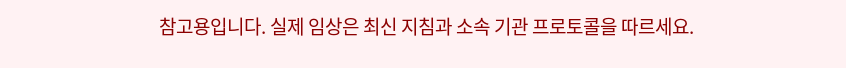참고용입니다. 실제 임상은 최신 지침과 소속 기관 프로토콜을 따르세요.